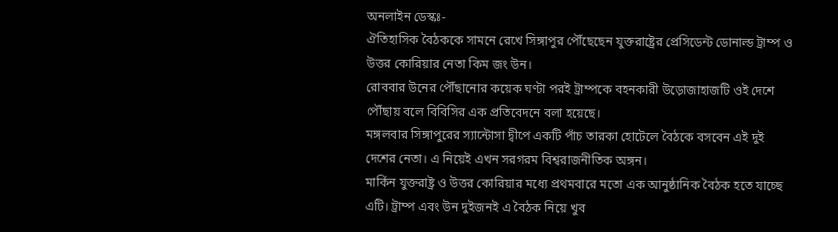অনলাইন ডেস্কঃ-
ঐতিহাসিক বৈঠককে সামনে রেখে সিঙ্গাপুর পৌঁছেছেন যুক্তরাষ্ট্রের প্রেসিডেন্ট ডোনাল্ড ট্রাম্প ও উত্তর কোরিয়ার নেতা কিম জং উন।
রোববার উনের পৌঁছানোর কয়েক ঘণ্টা পরই ট্রাম্পকে বহনকারী উড়োজাহাজটি ওই দেশে পৌঁছায় বলে বিবিসির এক প্রতিবেদনে বলা হয়েছে।
মঙ্গলবার সিঙ্গাপুরের স্যান্টোসা দ্বীপে একটি পাঁচ তারকা হোটেলে বৈঠকে বসবেন এই দুই দেশের নেতা। এ নিয়েই এখন সরগরম বিশ্বরাজনীতিক অঙ্গন।
মার্কিন যুক্তরাষ্ট্র ও উত্তর কোরিয়ার মধ্যে প্রথমবারে মতো এক আনুষ্ঠানিক বৈঠক হতে যাচ্ছে এটি। ট্রাম্প এবং উন দুইজনই এ বৈঠক নিয়ে খুব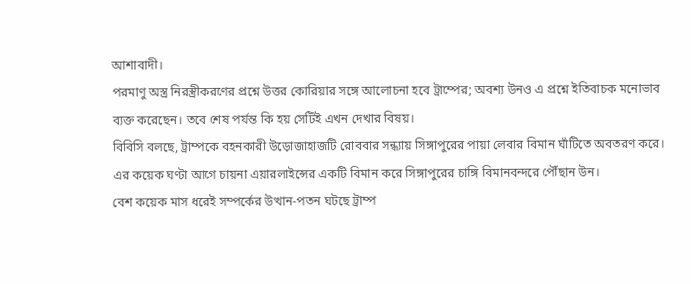আশাবাদী।
পরমাণু অস্ত্র নিরস্ত্রীকরণের প্রশ্নে উত্তর কোরিয়ার সঙ্গে আলোচনা হবে ট্রাম্পের; অবশ্য উনও এ প্রশ্নে ইতিবাচক মনোভাব ব্যক্ত করেছেন। তবে শেষ পর্যন্ত কি হয় সেটিই এখন দেখার বিষয়।
বিবিসি বলছে, ট্রাম্পকে বহনকারী উড়োজাহাজটি রোববার সন্ধ্যায় সিঙ্গাপুরের পায়া লেবার বিমান ঘাঁটিতে অবতরণ করে। এর কয়েক ঘণ্টা আগে চায়না এয়ারলাইন্সের একটি বিমান করে সিঙ্গাপুরের চাঙ্গি বিমানবন্দরে পৌঁছান উন।
বেশ কয়েক মাস ধরেই সম্পর্কের উত্থান-পতন ঘটছে ট্রাম্প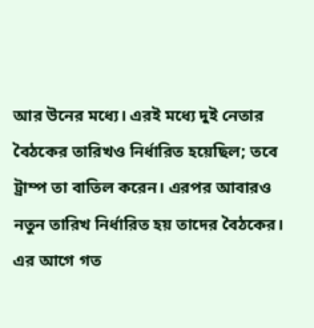আর উনের মধ্যে। এরই মধ্যে দুই নেতার বৈঠকের তারিখও নির্ধারিত হয়েছিল; তবে ট্রাম্প তা বাতিল করেন। এরপর আবারও নতুন তারিখ নির্ধারিত হয় তাদের বৈঠকের।
এর আগে গত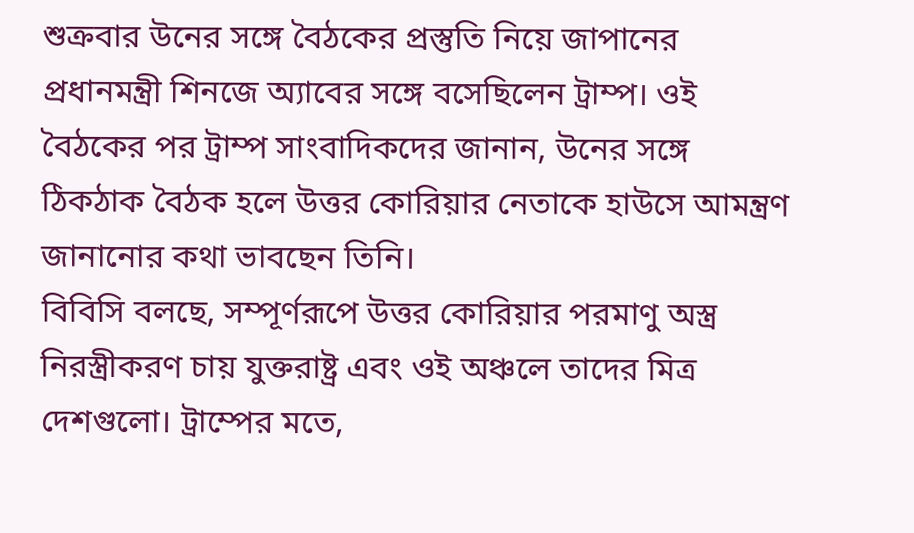শুক্রবার উনের সঙ্গে বৈঠকের প্রস্তুতি নিয়ে জাপানের প্রধানমন্ত্রী শিনজে অ্যাবের সঙ্গে বসেছিলেন ট্রাম্প। ওই বৈঠকের পর ট্রাম্প সাংবাদিকদের জানান, উনের সঙ্গে ঠিকঠাক বৈঠক হলে উত্তর কোরিয়ার নেতাকে হাউসে আমন্ত্রণ জানানোর কথা ভাবছেন তিনি।
বিবিসি বলছে, সম্পূর্ণরূপে উত্তর কোরিয়ার পরমাণু অস্ত্র নিরস্ত্রীকরণ চায় যুক্তরাষ্ট্র এবং ওই অঞ্চলে তাদের মিত্র দেশগুলো। ট্রাম্পের মতে,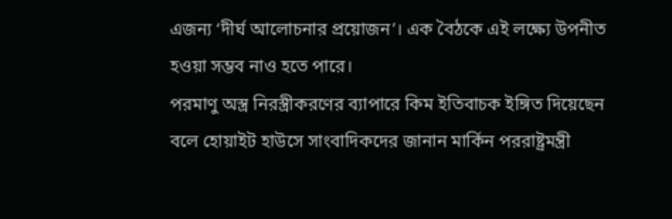এজন্য ‘দীর্ঘ আলোচনার প্রয়োজন’। এক বৈঠকে এই লক্ষ্যে উপনীত হওয়া সম্ভব নাও হতে পারে।
পরমাণু অস্ত্র নিরস্ত্রীকরণের ব্যাপারে কিম ইতিবাচক ইঙ্গিত দিয়েছেন বলে হোয়াইট হাউসে সাংবাদিকদের জানান মার্কিন পররাষ্ট্রমন্ত্রী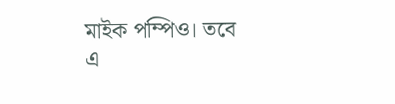মাইক পম্পিও। তবে এ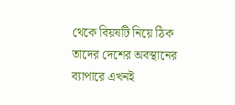থেকে বিয়ষটি নিয়ে ঠিক তাদের দেশের অবস্থানের ব্যাপারে এখনই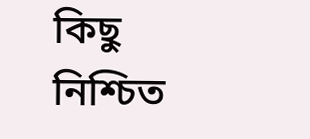কিছু নিশ্চিত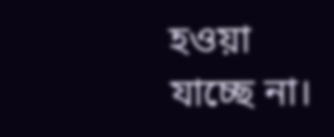হওয়া যাচ্ছে না।